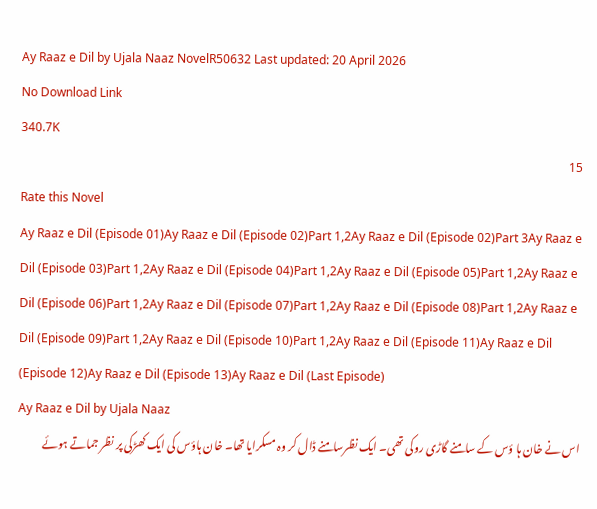Ay Raaz e Dil by Ujala Naaz NovelR50632 Last updated: 20 April 2026
No Download Link
340.7K
15
Rate this Novel
Ay Raaz e Dil (Episode 01)Ay Raaz e Dil (Episode 02)Part 1,2Ay Raaz e Dil (Episode 02)Part 3Ay Raaz e Dil (Episode 03)Part 1,2Ay Raaz e Dil (Episode 04)Part 1,2Ay Raaz e Dil (Episode 05)Part 1,2Ay Raaz e Dil (Episode 06)Part 1,2Ay Raaz e Dil (Episode 07)Part 1,2Ay Raaz e Dil (Episode 08)Part 1,2Ay Raaz e Dil (Episode 09)Part 1,2Ay Raaz e Dil (Episode 10)Part 1,2Ay Raaz e Dil (Episode 11)Ay Raaz e Dil (Episode 12)Ay Raaz e Dil (Episode 13)Ay Raaz e Dil (Last Episode)
Ay Raaz e Dil by Ujala Naaz
اس نے خان ہا ؤس کے سامنے گاڑی روکی تھی۔ ایک نظرسامنے ڈال کر وہ مسکرایا تھا۔ خان ہاؤس کی ایک کھڑکی پر نظر جماتے ہوئے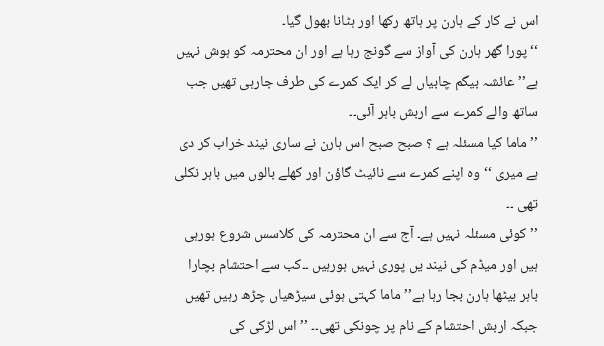اس نے کار کے ہارن پر ہاتھ رکھا اور ہٹانا بھول گیا۔
‘‘پورا گھر ہارن کی آواز سے گونج رہا ہے اور ان محترمہ کو ہوش نہیں ہے’’ عائشہ بیگم چابیاں لے کر ایک کمرے کی طرف جارہی تھیں جب ساتھ والے کمرے سے اربش باہر آئی۔۔
’’ ماما کیا مسئلہ ہے ؟ صبح صبح اس ہارن نے ساری نیند خراب کر دی ہے میری ‘‘ وہ اپنے کمرے سے نائیٹ گاؤن اور کھلے بالوں میں باہر نکلی تھی ۔۔
’’ کوئی مسئلہ نہیں ہے۔ آج سے ان محترمہ کی کلاسس شروع ہورہی ہیں اور میڈم کی نیند یں پوری نہیں ہورہیں ۔۔کب سے احتشام بچارا باہر بیٹھا ہارن بجا رہا ہے’’ ماما کہتی ہوئی سیڑھیاں چڑھ رہیں تھیں جبکہ اربش احتشام کے نام پر چونکی تھی۔۔ ’’ اس لڑکی کی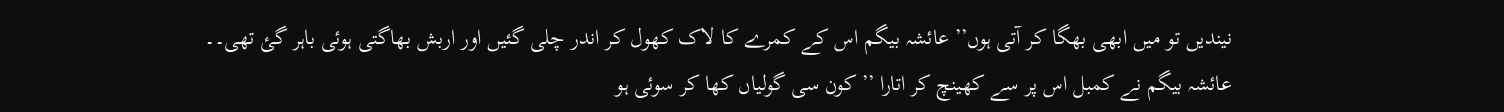نیندیں تو میں ابھی بھگا کر آتی ہوں’’ عائشہ بیگم اس کے کمرے کا لاک کھول کر اندر چلی گئیں اور اربش بھاگتی ہوئی باہر گئ تھی۔۔
عائشہ بیگم نے کمبل اس پر سے کھینچ کر اتارا ’’ کون سی گولیاں کھا کر سوئی ہو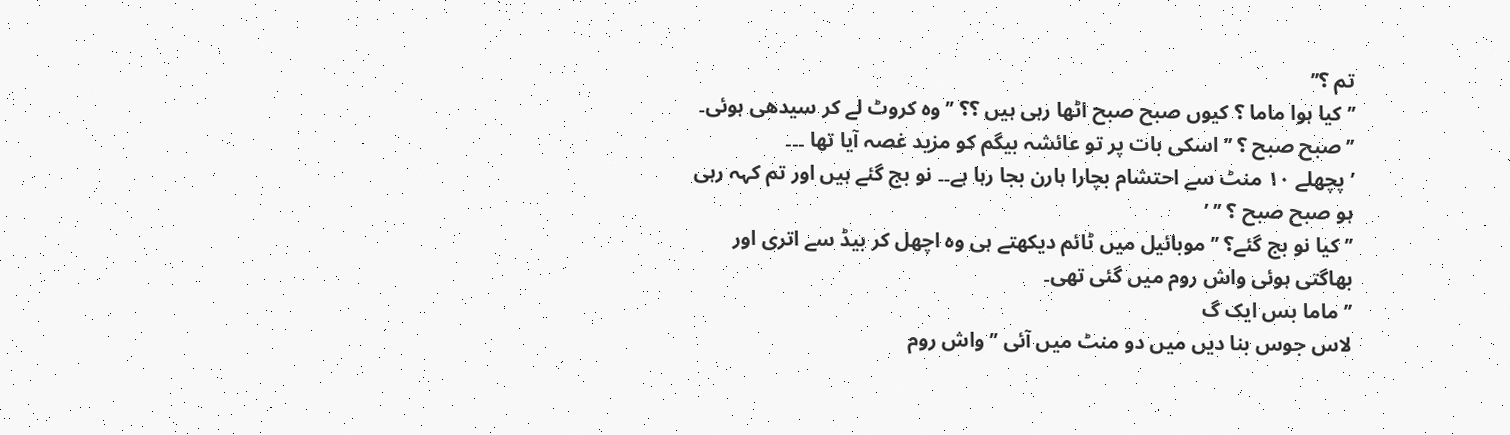تم ؟’’
’’ کیا ہوا ماما ؟ کیوں صبح صبح اٹھا رہی ہیں ؟؟ ’’ وہ کروٹ لے کر سیدھی ہوئی۔
’’صبح صبح ؟ ’’ اسکی بات پر تو عائشہ بیگم کو مزید غصہ آیا تھا ۔۔۔
’ پچھلے ۱۰ منٹ سے احتشام بچارا ہارن بجا رہا ہے۔۔ نو بج گئے ہیں اور تم کہہ رہی ہو صبح صبح ؟ ’’ ’
’’ کیا نو بج گئے؟ ’’ موبائیل میں ٹائم دیکھتے ہی وہ اچھل کر بیڈ سے اتری اور بھاگتی ہوئی واش روم میں گئی تھی۔
’’ ماما بس ایک گ
لاس جوس بنا دیں میں دو منٹ میں آئی ’’ واش روم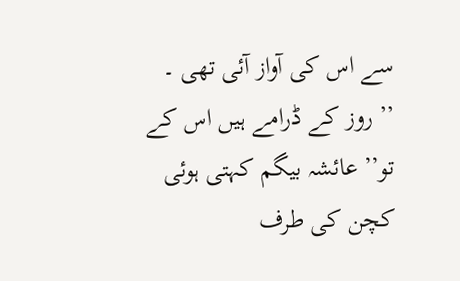سے اس کی آواز آئی تھی ۔
’’ روز کے ڈرامے ہیں اس کے تو’’ عائشہ بیگم کہتی ہوئی کچن کی طرف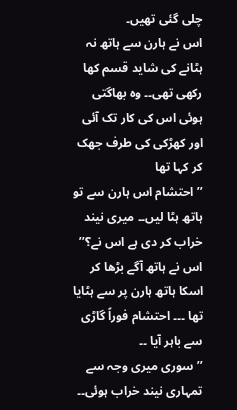چلی گئی تھیں۔
اس نے ہارن سے ہاتھ نہ ہٹانے کی شاید قسم کھا رکھی تھی۔۔ وہ بھاگتی ہوئی اس کی کار تک آئی اور کھڑکی کی طرف جھک کر کہا تھا
’’ احتشام اس ہارن سے تو ہاتھ ہٹا لیں۔۔ میری نیند خراب کر دی ہے اس نے؟’’ اس نے ہاتھ آگے بڑھا کر اسکا ہاتھ ہارن پر سے ہٹایا تھا ۔۔۔ احتشام فوراً گاڑی سے باہر آیا ۔۔
’’ سوری میری وجہ سے تمہاری نیند خراب ہوئی۔۔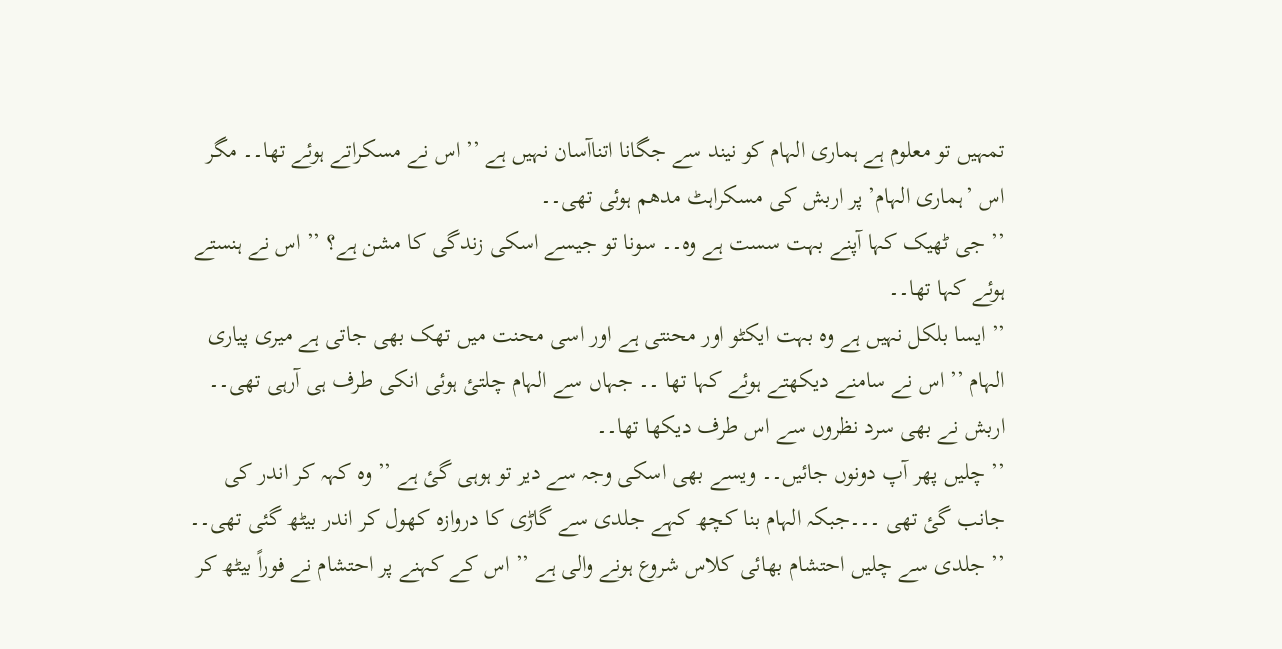تمہیں تو معلوم ہے ہماری الہام کو نیند سے جگانا اتناآسان نہیں ہے ’’ اس نے مسکراتے ہوئے تھا۔۔ مگر اس ’ہماری الہام’ پر اربش کی مسکراہٹ مدھم ہوئی تھی۔۔
’’ جی ٹھیک کہا آپنے بہت سست ہے وہ۔۔ سونا تو جیسے اسکی زندگی کا مشن ہے؟ ’’ اس نے ہنستے ہوئے کہا تھا۔۔
’’ ایسا بلکل نہیں ہے وہ بہت ایکٹو اور محنتی ہے اور اسی محنت میں تھک بھی جاتی ہے میری پیاری الہام ’’ اس نے سامنے دیکھتے ہوئے کہا تھا ۔۔ جہاں سے الہام چلتئ ہوئی انکی طرف ہی آرہی تھی۔۔ اربش نے بھی سرد نظروں سے اس طرف دیکھا تھا۔۔
’’ چلیں پھر آپ دونوں جائیں۔۔ ویسے بھی اسکی وجہ سے دیر تو ہوہی گئ ہے ’’ وہ کہہ کر اندر کی جانب گئ تھی ۔۔۔جبکہ الہام بنا کچھ کہے جلدی سے گاڑی کا دروازہ کھول کر اندر بیٹھ گئی تھی۔۔
’’ جلدی سے چلیں احتشام بھائی کلاس شروع ہونے والی ہے ’’ اس کے کہنے پر احتشام نے فوراً بیٹھ کر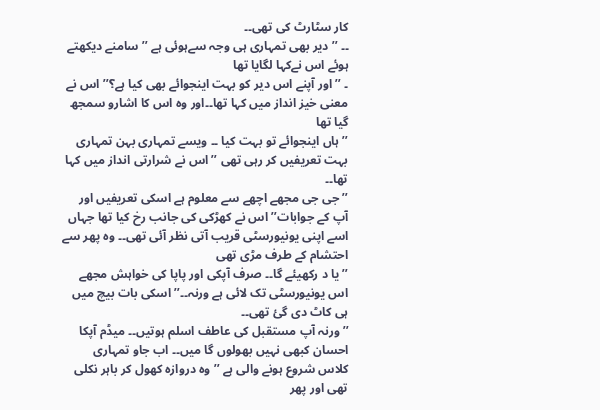کار سٹارٹ کی تھی۔۔
۔۔ ’’ دیر بھی تمہاری ہی وجہ سےہوئی ہے ’’ سامنے دیکھتے ہوئے اس نےکہا لگایا تھا
۔ ’’ اور آپنے اس دیر کو بہت اینجوائے بھی کیا ہے؟’’ اس نے معنی خیز انداز میں کہا تھا۔۔اور وہ اس کا اشارو سمجھ گیا تھا
’’ ہاں اینجوائے تو بہت کیا ۔۔ ویسے تمہاری بہن تمہاری بہت تعریفیں کر رہی تھی ’’ اس نے شرارتی انداز میں کہا تھا۔۔
’’ جی جی مجھے اچھے سے معلوم ہے اسکی تعریفیں اور آپ کے جوابات’’ اس نے کھڑکی کی جانب رخ کیا تھا جہاں اسے اپنی یونیورسٹی قریب آتی نظر آئی تھی۔۔ وہ پھر سے احتشام کے طرف مڑی تھی
’’ یا د رکھیئے گا۔۔ صرف آپکی اور پاپا کی خواہش مجھے اس یونیورسٹی تک لائی ہے ورنہ۔۔’’ اسکی بات بیچ میں ہی کاٹ دی گئ تھی۔۔
’’ ورنہ آپ مستقبل کی عاطف اسلم ہوتیں۔۔ میڈم آپکا احسان کبھی نہیں بھولوں گا میں۔۔ اب جاو تمہاری کلاس شروع ہونے والی ہے ’’ وہ دروازہ کھول کر باہر نکلی تھی اور پھر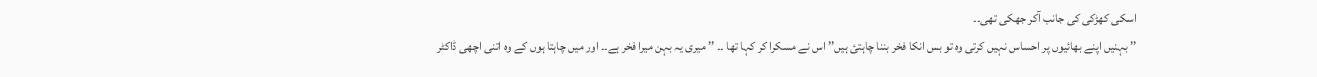اسکی کھڑکی کی جانب آکر جھکی تھی۔۔
’’ بہنیں اپنے بھائیوں پر احساس نہیں کرتی وہ تو بس انکا فخر بننا چاہتئ ہیں’’ اس نے مسکرا کر کہا تھا ۔۔ ’’ میری یہ بہن میرا فخر ہے۔۔ اور میں چاہتا ہوں کے وہ اتنی اچھی ڈاکٹر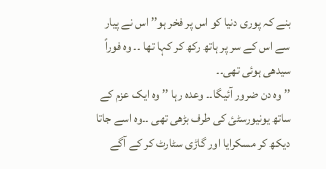بنے کہ پوری دنیا کو اس پر فخر ہو’’ اس نے پیار سے اس کے سر پر ہاتھ رکھ کر کہا تھا ۔۔ وہ فوراً سیدھی ہوئی تھی۔۔
’’ وہ دن ضرور آئیگا۔۔ وعدہ رہا ’’ وہ ایک عزم کے ساتھ یونیورسٹئ کی طرف بڑھی تھی ۔۔وہ اسے جاتا دیکھ کر مسکرایا اور گاڑی سٹارٹ کر کے آگے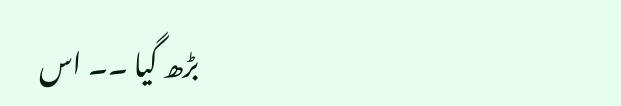بڑھ گیا ۔۔ اس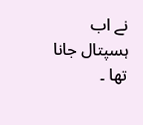نے اب ہسپتال جانا تھا ۔